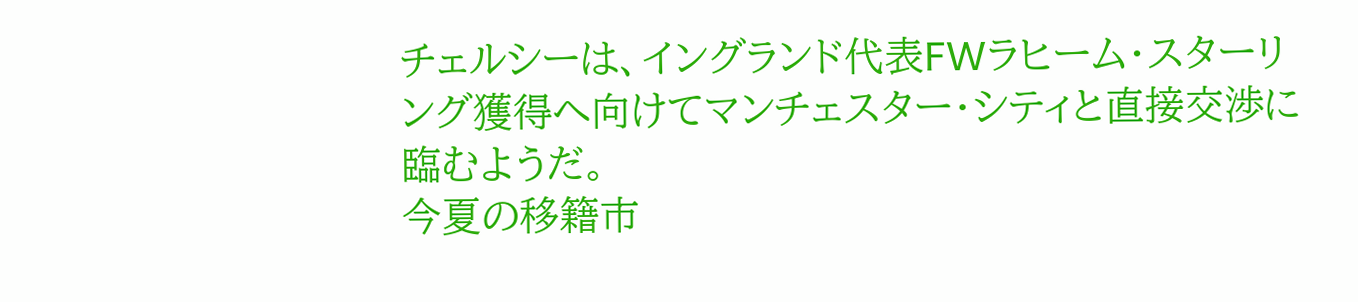チェルシーは、イングランド代表FWラヒーム・スターリング獲得へ向けてマンチェスター・シティと直接交渉に臨むようだ。
今夏の移籍市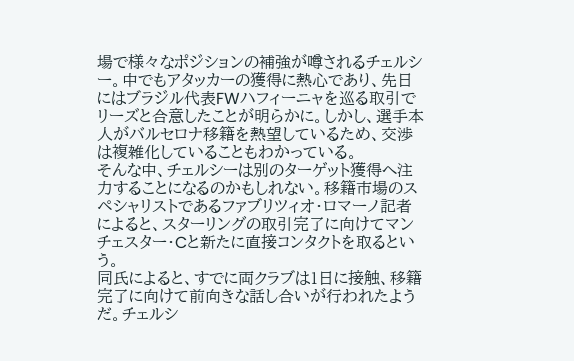場で様々なポジションの補強が噂されるチェルシー。中でもアタッカーの獲得に熱心であり、先日にはブラジル代表FWハフィーニャを巡る取引でリーズと合意したことが明らかに。しかし、選手本人がバルセロナ移籍を熱望しているため、交渉は複雑化していることもわかっている。
そんな中、チェルシーは別のターゲット獲得へ注力することになるのかもしれない。移籍市場のスペシャリストであるファブリツィオ・ロマーノ記者によると、スターリングの取引完了に向けてマンチェスター・Cと新たに直接コンタクトを取るという。
同氏によると、すでに両クラブは1日に接触、移籍完了に向けて前向きな話し合いが行われたようだ。チェルシ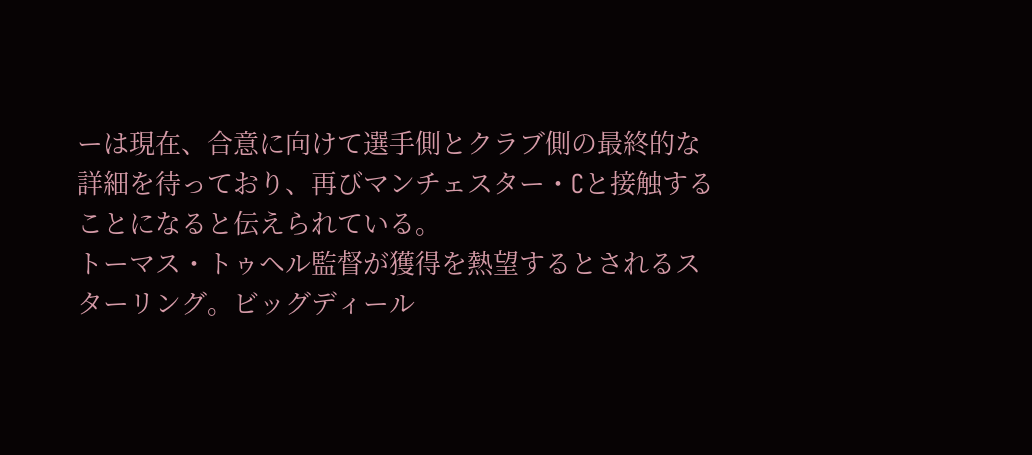ーは現在、合意に向けて選手側とクラブ側の最終的な詳細を待っており、再びマンチェスター・Cと接触することになると伝えられている。
トーマス・トゥヘル監督が獲得を熱望するとされるスターリング。ビッグディール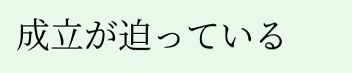成立が迫っている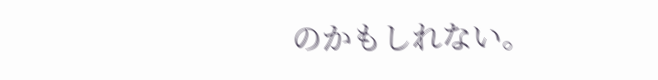のかもしれない。